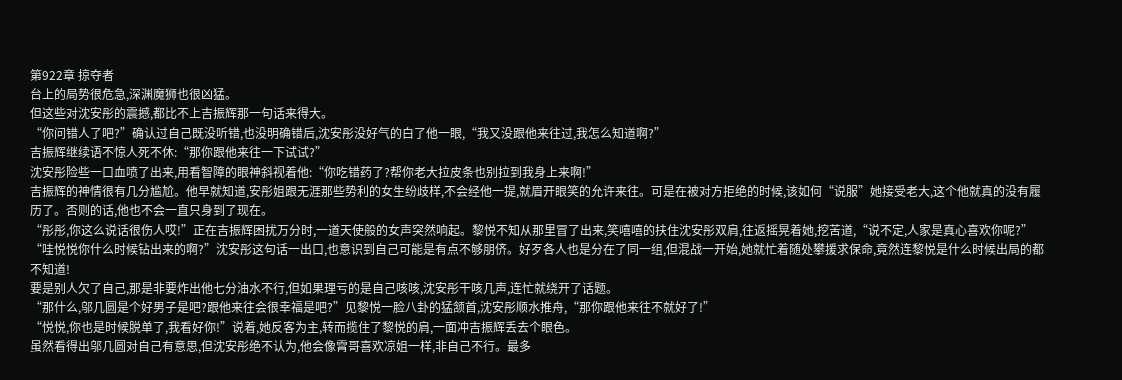第922章 掠夺者
台上的局势很危急,深渊魔狮也很凶猛。
但这些对沈安彤的震撼,都比不上吉振辉那一句话来得大。
“你问错人了吧?”确认过自己既没听错,也没明确错后,沈安彤没好气的白了他一眼,“我又没跟他来往过,我怎么知道啊?”
吉振辉继续语不惊人死不休:“那你跟他来往一下试试?”
沈安彤险些一口血喷了出来,用看智障的眼神斜视着他:“你吃错药了?帮你老大拉皮条也别拉到我身上来啊!”
吉振辉的神情很有几分尴尬。他早就知道,安彤姐跟无涯那些势利的女生纷歧样,不会经他一提,就眉开眼笑的允许来往。可是在被对方拒绝的时候,该如何“说服”她接受老大,这个他就真的没有履历了。否则的话,他也不会一直只身到了现在。
“彤彤,你这么说话很伤人哎!”正在吉振辉困扰万分时,一道天使般的女声突然响起。黎悦不知从那里冒了出来,笑嘻嘻的扶住沈安彤双肩,往返摇晃着她,挖苦道,“说不定,人家是真心喜欢你呢?”
“哇悦悦你什么时候钻出来的啊?”沈安彤这句话一出口,也意识到自己可能是有点不够朋侪。好歹各人也是分在了同一组,但混战一开始,她就忙着随处攀援求保命,竟然连黎悦是什么时候出局的都不知道!
要是别人欠了自己,那是非要炸出他七分油水不行,但如果理亏的是自己咳咳,沈安彤干咳几声,连忙就绕开了话题。
“那什么,邬几圆是个好男子是吧?跟他来往会很幸福是吧?”见黎悦一脸八卦的猛颔首,沈安彤顺水推舟,“那你跟他来往不就好了!”
“悦悦,你也是时候脱单了,我看好你!”说着,她反客为主,转而揽住了黎悦的肩,一面冲吉振辉丢去个眼色。
虽然看得出邬几圆对自己有意思,但沈安彤绝不认为,他会像霄哥喜欢凉姐一样,非自己不行。最多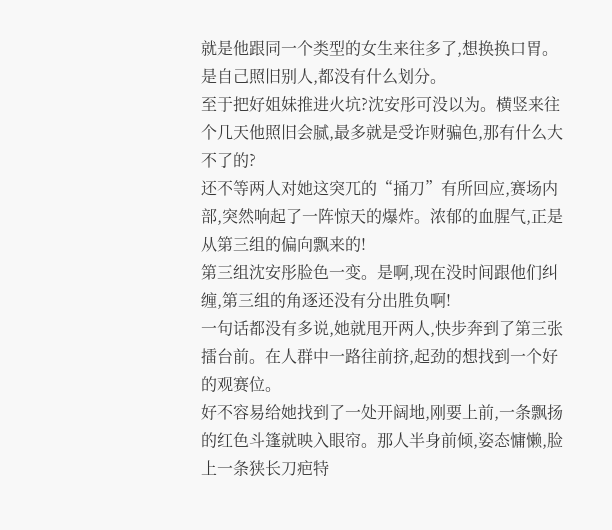就是他跟同一个类型的女生来往多了,想换换口胃。是自己照旧别人,都没有什么划分。
至于把好姐妹推进火坑?沈安彤可没以为。横竖来往个几天他照旧会腻,最多就是受诈财骗色,那有什么大不了的?
还不等两人对她这突兀的“捅刀”有所回应,赛场内部,突然响起了一阵惊天的爆炸。浓郁的血腥气,正是从第三组的偏向飘来的!
第三组沈安彤脸色一变。是啊,现在没时间跟他们纠缠,第三组的角逐还没有分出胜负啊!
一句话都没有多说,她就甩开两人,快步奔到了第三张擂台前。在人群中一路往前挤,起劲的想找到一个好的观赛位。
好不容易给她找到了一处开阔地,刚要上前,一条飘扬的红色斗篷就映入眼帘。那人半身前倾,姿态慵懒,脸上一条狭长刀疤特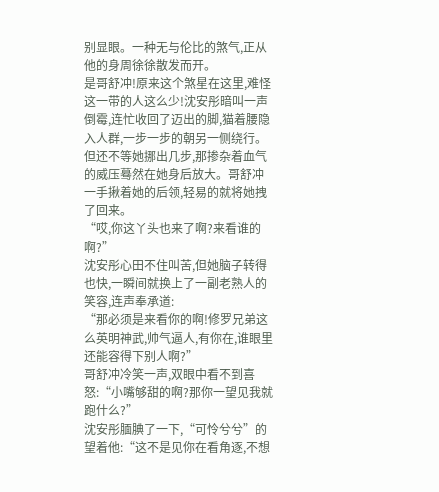别显眼。一种无与伦比的煞气,正从他的身周徐徐散发而开。
是哥舒冲!原来这个煞星在这里,难怪这一带的人这么少!沈安彤暗叫一声倒霉,连忙收回了迈出的脚,猫着腰隐入人群,一步一步的朝另一侧绕行。
但还不等她挪出几步,那掺杂着血气的威压蓦然在她身后放大。哥舒冲一手揪着她的后领,轻易的就将她拽了回来。
“哎,你这丫头也来了啊?来看谁的啊?”
沈安彤心田不住叫苦,但她脑子转得也快,一瞬间就换上了一副老熟人的笑容,连声奉承道:
“那必须是来看你的啊!修罗兄弟这么英明神武,帅气逼人,有你在,谁眼里还能容得下别人啊?”
哥舒冲冷笑一声,双眼中看不到喜怒:“小嘴够甜的啊?那你一望见我就跑什么?”
沈安彤腼腆了一下,“可怜兮兮”的望着他:“这不是见你在看角逐,不想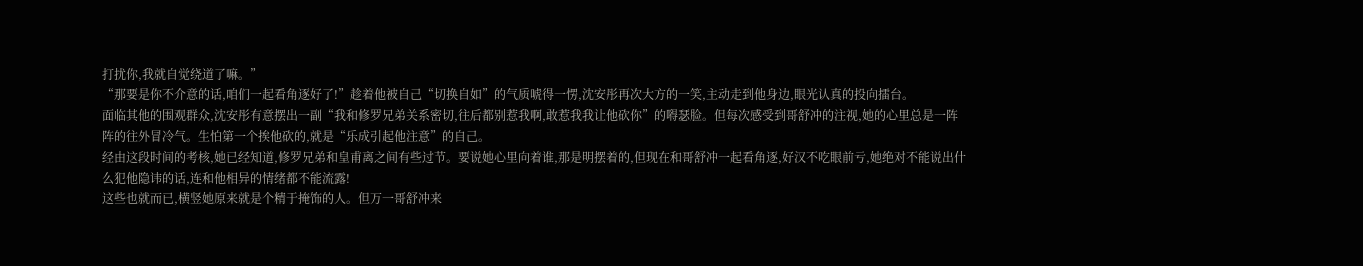打扰你,我就自觉绕道了嘛。”
“那要是你不介意的话,咱们一起看角逐好了!”趁着他被自己“切换自如”的气质唬得一愣,沈安彤再次大方的一笑,主动走到他身边,眼光认真的投向擂台。
面临其他的围观群众,沈安彤有意摆出一副“我和修罗兄弟关系密切,往后都别惹我啊,敢惹我我让他砍你”的嘚瑟脸。但每次感受到哥舒冲的注视,她的心里总是一阵阵的往外冒冷气。生怕第一个挨他砍的,就是“乐成引起他注意”的自己。
经由这段时间的考核,她已经知道,修罗兄弟和皇甫离之间有些过节。要说她心里向着谁,那是明摆着的,但现在和哥舒冲一起看角逐,好汉不吃眼前亏,她绝对不能说出什么犯他隐讳的话,连和他相异的情绪都不能流露!
这些也就而已,横竖她原来就是个精于掩饰的人。但万一哥舒冲来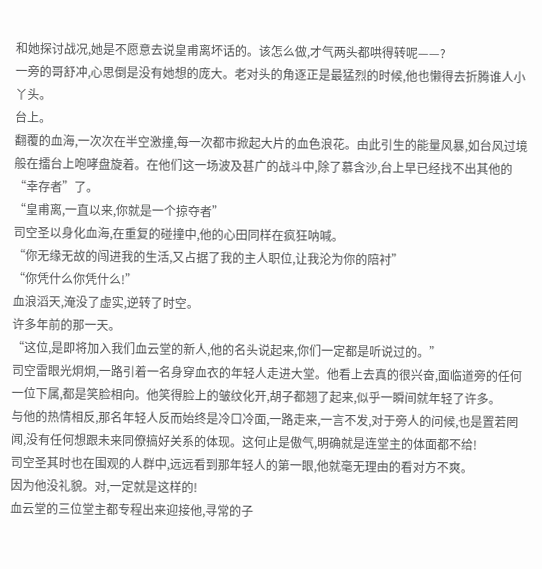和她探讨战况,她是不愿意去说皇甫离坏话的。该怎么做,才气两头都哄得转呢——?
一旁的哥舒冲,心思倒是没有她想的庞大。老对头的角逐正是最猛烈的时候,他也懒得去折腾谁人小丫头。
台上。
翻覆的血海,一次次在半空激撞,每一次都市掀起大片的血色浪花。由此引生的能量风暴,如台风过境般在擂台上咆哮盘旋着。在他们这一场波及甚广的战斗中,除了慕含沙,台上早已经找不出其他的“幸存者”了。
“皇甫离,一直以来,你就是一个掠夺者”
司空圣以身化血海,在重复的碰撞中,他的心田同样在疯狂呐喊。
“你无缘无故的闯进我的生活,又占据了我的主人职位,让我沦为你的陪衬”
“你凭什么你凭什么!”
血浪滔天,淹没了虚实,逆转了时空。
许多年前的那一天。
“这位,是即将加入我们血云堂的新人,他的名头说起来,你们一定都是听说过的。”
司空雷眼光炯炯,一路引着一名身穿血衣的年轻人走进大堂。他看上去真的很兴奋,面临道旁的任何一位下属,都是笑脸相向。他笑得脸上的皱纹化开,胡子都翘了起来,似乎一瞬间就年轻了许多。
与他的热情相反,那名年轻人反而始终是冷口冷面,一路走来,一言不发,对于旁人的问候,也是置若罔闻,没有任何想跟未来同僚搞好关系的体现。这何止是傲气,明确就是连堂主的体面都不给!
司空圣其时也在围观的人群中,远远看到那年轻人的第一眼,他就毫无理由的看对方不爽。
因为他没礼貌。对,一定就是这样的!
血云堂的三位堂主都专程出来迎接他,寻常的子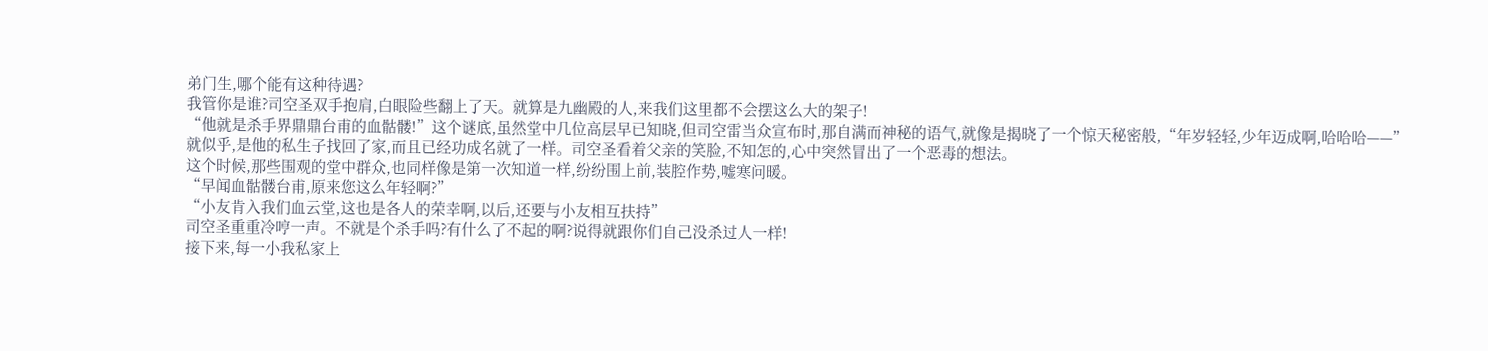弟门生,哪个能有这种待遇?
我管你是谁?司空圣双手抱肩,白眼险些翻上了天。就算是九幽殿的人,来我们这里都不会摆这么大的架子!
“他就是杀手界鼎鼎台甫的血骷髅!”这个谜底,虽然堂中几位高层早已知晓,但司空雷当众宣布时,那自满而神秘的语气,就像是揭晓了一个惊天秘密般,“年岁轻轻,少年迈成啊,哈哈哈——”
就似乎,是他的私生子找回了家,而且已经功成名就了一样。司空圣看着父亲的笑脸,不知怎的,心中突然冒出了一个恶毒的想法。
这个时候,那些围观的堂中群众,也同样像是第一次知道一样,纷纷围上前,装腔作势,嘘寒问暖。
“早闻血骷髅台甫,原来您这么年轻啊?”
“小友肯入我们血云堂,这也是各人的荣幸啊,以后,还要与小友相互扶持”
司空圣重重冷哼一声。不就是个杀手吗?有什么了不起的啊?说得就跟你们自己没杀过人一样!
接下来,每一小我私家上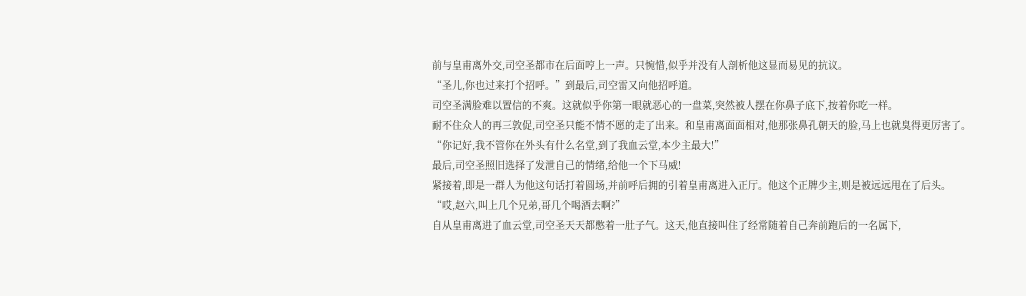前与皇甫离外交,司空圣都市在后面哼上一声。只惋惜,似乎并没有人剖析他这显而易见的抗议。
“圣儿,你也过来打个招呼。”到最后,司空雷又向他招呼道。
司空圣满脸难以置信的不爽。这就似乎你第一眼就恶心的一盘菜,突然被人摆在你鼻子底下,按着你吃一样。
耐不住众人的再三敦促,司空圣只能不情不愿的走了出来。和皇甫离面面相对,他那张鼻孔朝天的脸,马上也就臭得更厉害了。
“你记好,我不管你在外头有什么名堂,到了我血云堂,本少主最大!”
最后,司空圣照旧选择了发泄自己的情绪,给他一个下马威!
紧接着,即是一群人为他这句话打着圆场,并前呼后拥的引着皇甫离进入正厅。他这个正牌少主,则是被远远甩在了后头。
“哎,赵六,叫上几个兄弟,哥几个喝酒去啊?”
自从皇甫离进了血云堂,司空圣天天都憋着一肚子气。这天,他直接叫住了经常随着自己奔前跑后的一名属下,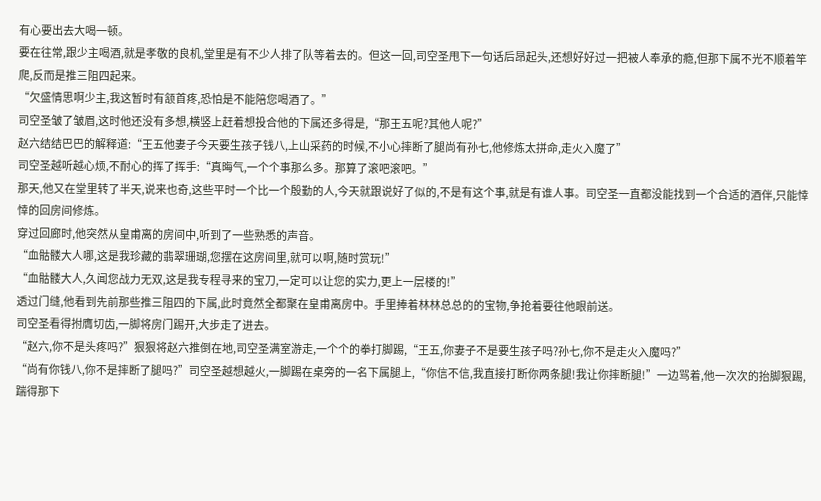有心要出去大喝一顿。
要在往常,跟少主喝酒,就是孝敬的良机,堂里是有不少人排了队等着去的。但这一回,司空圣甩下一句话后昂起头,还想好好过一把被人奉承的瘾,但那下属不光不顺着竿爬,反而是推三阻四起来。
“欠盛情思啊少主,我这暂时有颔首疼,恐怕是不能陪您喝酒了。”
司空圣皱了皱眉,这时他还没有多想,横竖上赶着想投合他的下属还多得是,“那王五呢?其他人呢?”
赵六结结巴巴的解释道:“王五他妻子今天要生孩子钱八,上山采药的时候,不小心摔断了腿尚有孙七,他修炼太拼命,走火入魔了”
司空圣越听越心烦,不耐心的挥了挥手:“真晦气,一个个事那么多。那算了滚吧滚吧。”
那天,他又在堂里转了半天,说来也奇,这些平时一个比一个殷勤的人,今天就跟说好了似的,不是有这个事,就是有谁人事。司空圣一直都没能找到一个合适的酒伴,只能悻悻的回房间修炼。
穿过回廊时,他突然从皇甫离的房间中,听到了一些熟悉的声音。
“血骷髅大人哪,这是我珍藏的翡翠珊瑚,您摆在这房间里,就可以啊,随时赏玩!”
“血骷髅大人,久闻您战力无双,这是我专程寻来的宝刀,一定可以让您的实力,更上一层楼的!”
透过门缝,他看到先前那些推三阻四的下属,此时竟然全都聚在皇甫离房中。手里捧着林林总总的的宝物,争抢着要往他眼前送。
司空圣看得拊膺切齿,一脚将房门踢开,大步走了进去。
“赵六,你不是头疼吗?”狠狠将赵六推倒在地,司空圣满室游走,一个个的拳打脚踢,“王五,你妻子不是要生孩子吗?孙七,你不是走火入魔吗?”
“尚有你钱八,你不是摔断了腿吗?”司空圣越想越火,一脚踢在桌旁的一名下属腿上,“你信不信,我直接打断你两条腿!我让你摔断腿!”一边骂着,他一次次的抬脚狠踢,踹得那下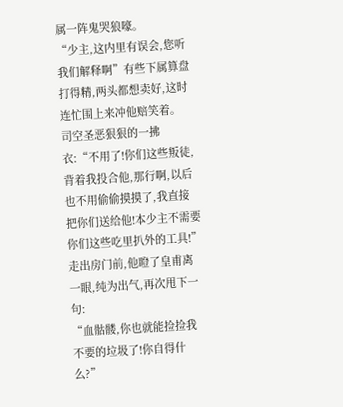属一阵鬼哭狼嚎。
“少主,这内里有误会,您听我们解释啊”有些下属算盘打得精,两头都想卖好,这时连忙围上来冲他赔笑着。
司空圣恶狠狠的一拂衣:“不用了!你们这些叛徒,背着我投合他,那行啊,以后也不用偷偷摸摸了,我直接把你们送给他!本少主不需要你们这些吃里扒外的工具!”
走出房门前,他瞪了皇甫离一眼,纯为出气,再次甩下一句:
“血骷髅,你也就能捡捡我不要的垃圾了!你自得什么?”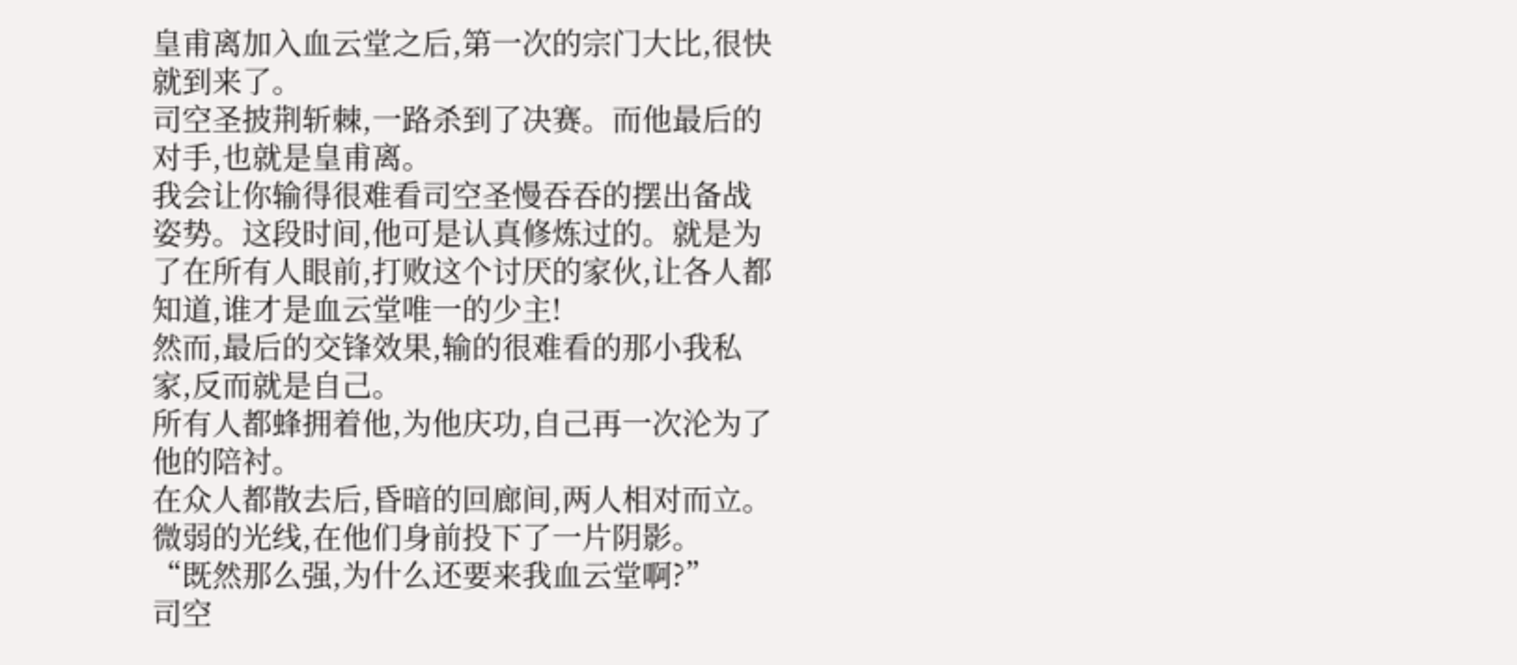皇甫离加入血云堂之后,第一次的宗门大比,很快就到来了。
司空圣披荆斩棘,一路杀到了决赛。而他最后的对手,也就是皇甫离。
我会让你输得很难看司空圣慢吞吞的摆出备战姿势。这段时间,他可是认真修炼过的。就是为了在所有人眼前,打败这个讨厌的家伙,让各人都知道,谁才是血云堂唯一的少主!
然而,最后的交锋效果,输的很难看的那小我私家,反而就是自己。
所有人都蜂拥着他,为他庆功,自己再一次沦为了他的陪衬。
在众人都散去后,昏暗的回廊间,两人相对而立。微弱的光线,在他们身前投下了一片阴影。
“既然那么强,为什么还要来我血云堂啊?”
司空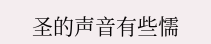圣的声音有些懦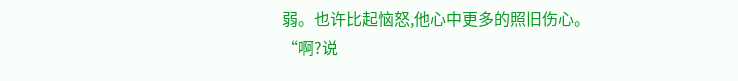弱。也许比起恼怒,他心中更多的照旧伤心。
“啊?说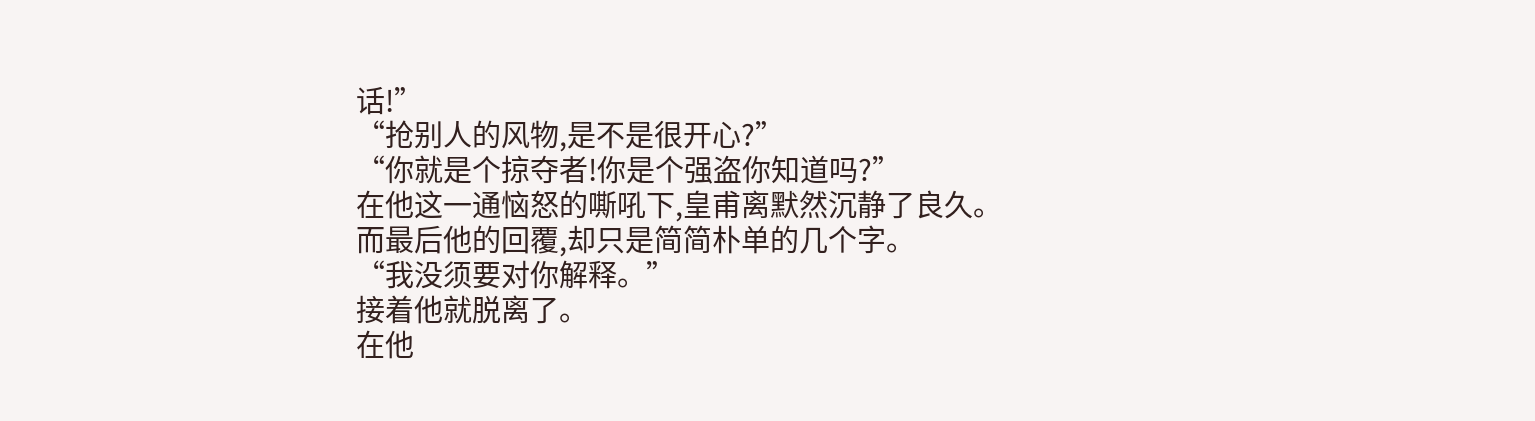话!”
“抢别人的风物,是不是很开心?”
“你就是个掠夺者!你是个强盗你知道吗?”
在他这一通恼怒的嘶吼下,皇甫离默然沉静了良久。
而最后他的回覆,却只是简简朴单的几个字。
“我没须要对你解释。”
接着他就脱离了。
在他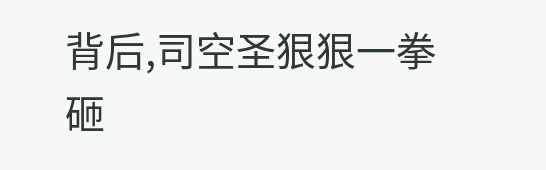背后,司空圣狠狠一拳砸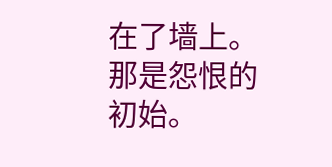在了墙上。
那是怨恨的初始。